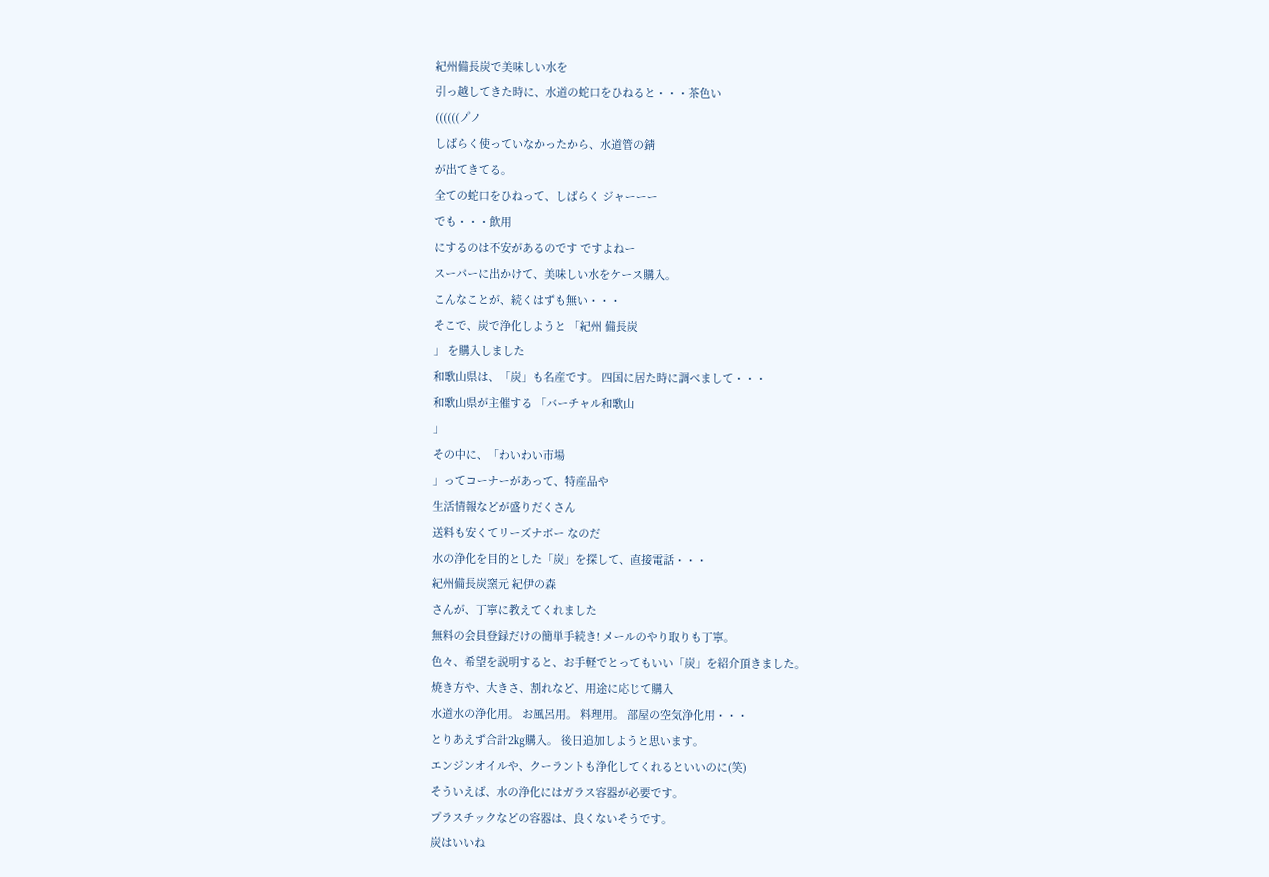紀州備長炭で美味しい水を
引っ越してきた時に、水道の蛇口をひねると・・・茶色い
((((((ノ゚ノ
しばらく使っていなかったから、水道管の錆
が出てきてる。
全ての蛇口をひねって、しばらく ジャーーー
でも・・・飲用
にするのは不安があるのです ですよねー
スーパーに出かけて、美味しい水をケース購入。
こんなことが、続くはずも無い・・・
そこで、炭で浄化しようと 「紀州 備長炭
」 を購入しました
和歌山県は、「炭」も名産です。 四国に居た時に調べまして・・・
和歌山県が主催する 「バーチャル和歌山
」
その中に、「わいわい市場
」ってコーナーがあって、特産品や
生活情報などが盛りだくさん
送料も安くてリーズナボー なのだ
水の浄化を目的とした「炭」を探して、直接電話・・・
紀州備長炭窯元 紀伊の森
さんが、丁寧に教えてくれました
無料の会員登録だけの簡単手続き! メールのやり取りも丁寧。
色々、希望を説明すると、お手軽でとってもいい「炭」を紹介頂きました。
焼き方や、大きさ、割れなど、用途に応じて購入
水道水の浄化用。 お風呂用。 料理用。 部屋の空気浄化用・・・
とりあえず合計2㎏購入。 後日追加しようと思います。
エンジンオイルや、クーラントも浄化してくれるといいのに(笑)
そういえば、水の浄化にはガラス容器が必要です。
プラスチックなどの容器は、良くないそうです。
炭はいいね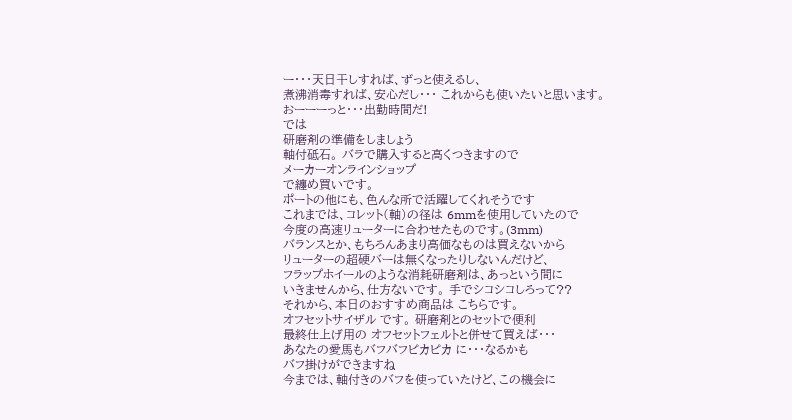ー・・・天日干しすれば、ずっと使えるし、
煮沸消毒すれば、安心だし・・・ これからも使いたいと思います。
おーーーっと・・・出勤時間だ!
では
研磨剤の準備をしましょう
軸付砥石。 バラで購入すると高くつきますので
メーカーオンラインショップ
で纏め買いです。
ポートの他にも、色んな所で活躍してくれそうです
これまでは、コレット(軸)の径は 6mmを使用していたので
今度の高速リューターに合わせたものです。(3mm)
バランスとか、もちろんあまり高価なものは買えないから
リューターの超硬バーは無くなったりしないんだけど、
フラップホイールのような消耗研磨剤は、あっという間に
いきませんから、仕方ないです。 手でシコシコしろって??
それから、本日のおすすめ商品は こちらです。
オフセットサイザル です。 研磨剤とのセットで便利
最終仕上げ用の オフセットフェルトと併せて買えば・・・
あなたの愛馬もバフバフピカピカ に・・・なるかも
バフ掛けができますね
今までは、軸付きのバフを使っていたけど、この機会に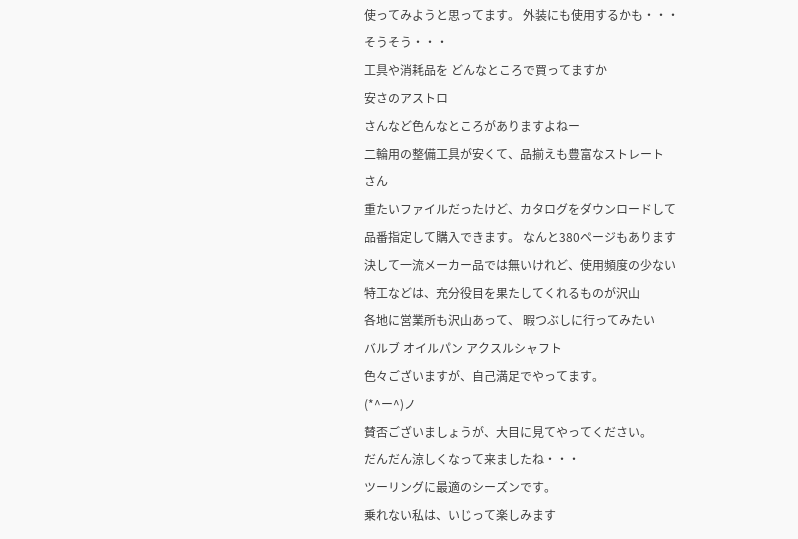使ってみようと思ってます。 外装にも使用するかも・・・
そうそう・・・
工具や消耗品を どんなところで買ってますか
安さのアストロ
さんなど色んなところがありますよねー
二輪用の整備工具が安くて、品揃えも豊富なストレート
さん
重たいファイルだったけど、カタログをダウンロードして
品番指定して購入できます。 なんと380ページもあります
決して一流メーカー品では無いけれど、使用頻度の少ない
特工などは、充分役目を果たしてくれるものが沢山
各地に営業所も沢山あって、 暇つぶしに行ってみたい
バルブ オイルパン アクスルシャフト
色々ございますが、自己満足でやってます。
(*^ー^)ノ
賛否ございましょうが、大目に見てやってください。
だんだん涼しくなって来ましたね・・・
ツーリングに最適のシーズンです。
乗れない私は、いじって楽しみます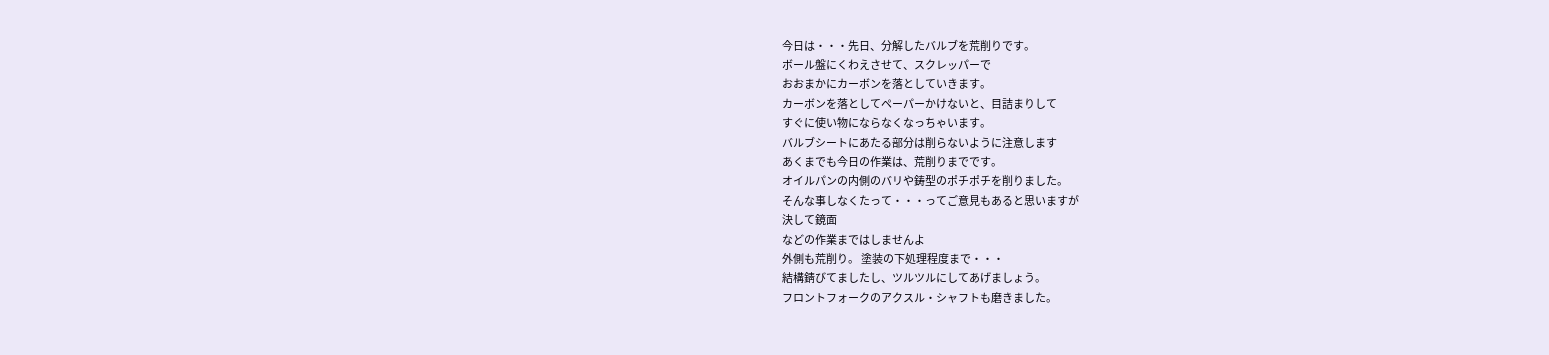今日は・・・先日、分解したバルブを荒削りです。
ボール盤にくわえさせて、スクレッパーで
おおまかにカーボンを落としていきます。
カーボンを落としてペーパーかけないと、目詰まりして
すぐに使い物にならなくなっちゃいます。
バルブシートにあたる部分は削らないように注意します
あくまでも今日の作業は、荒削りまでです。
オイルパンの内側のバリや鋳型のポチポチを削りました。
そんな事しなくたって・・・ってご意見もあると思いますが
決して鏡面
などの作業まではしませんよ
外側も荒削り。 塗装の下処理程度まで・・・
結構錆びてましたし、ツルツルにしてあげましょう。
フロントフォークのアクスル・シャフトも磨きました。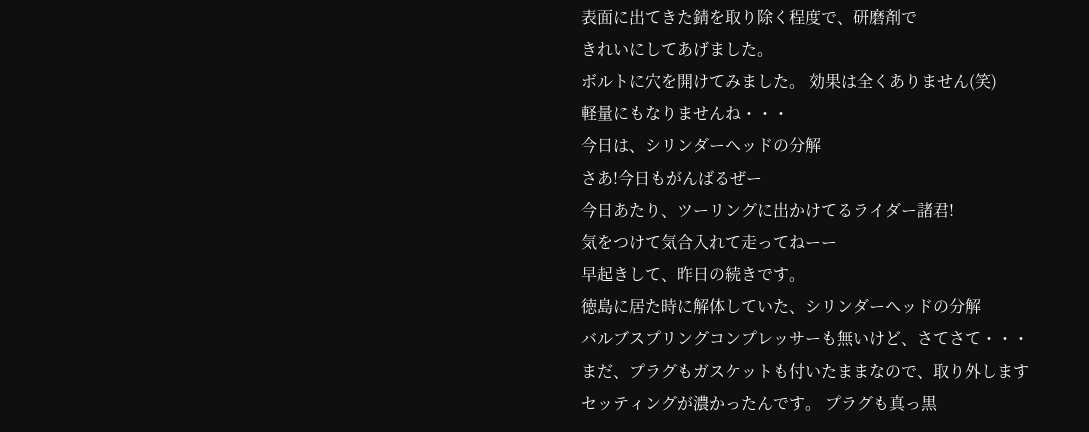表面に出てきた錆を取り除く程度で、研磨剤で
きれいにしてあげました。
ボルトに穴を開けてみました。 効果は全くありません(笑)
軽量にもなりませんね・・・
今日は、シリンダーヘッドの分解
さあ!今日もがんばるぜー
今日あたり、ツーリングに出かけてるライダー諸君!
気をつけて気合入れて走ってねーー
早起きして、昨日の続きです。
徳島に居た時に解体していた、シリンダーヘッドの分解
バルブスプリングコンプレッサーも無いけど、さてさて・・・
まだ、プラグもガスケットも付いたままなので、取り外します
セッティングが濃かったんです。 プラグも真っ黒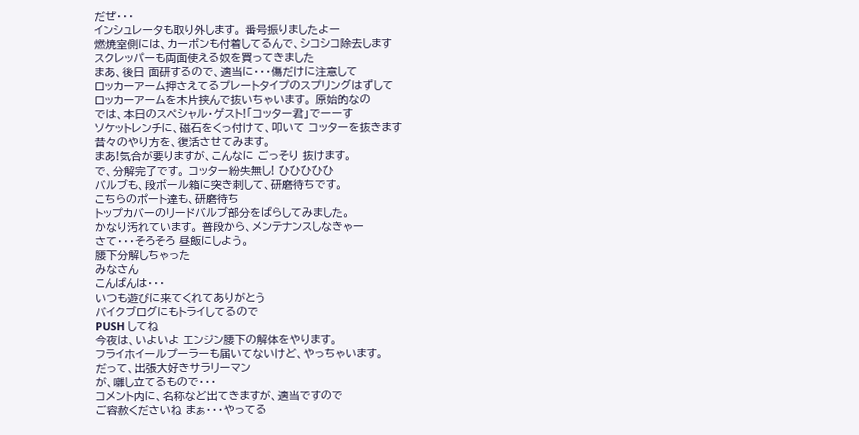だぜ・・・
インシュレータも取り外します。 番号振りましたよー
燃焼室側には、カーボンも付着してるんで、シコシコ除去します
スクレッパーも両面使える奴を買ってきました
まあ、後日 面研するので、適当に・・・傷だけに注意して
ロッカーアーム押さえてるプレートタイプのスプリングはずして
ロッカーアームを木片挟んで抜いちゃいます。 原始的なの
では、本日のスペシャル・ゲスト!「コッター君」でーーす
ソケットレンチに、磁石をくっ付けて、叩いて コッターを抜きます
昔々のやり方を、復活させてみます。
まあ!気合が要りますが、こんなに ごっそり 抜けます。
で、分解完了です。 コッター紛失無し! ひひひひひ
バルブも、段ボール箱に突き刺して、研磨待ちです。
こちらのポート達も、研磨待ち
トップカバーのリードバルブ部分をばらしてみました。
かなり汚れています。 普段から、メンテナンスしなきゃー
さて・・・そろそろ 昼飯にしよう。
腰下分解しちゃった
みなさん
こんばんは・・・
いつも遊びに来てくれてありがとう
バイクブログにもトライしてるので
PUSH してね
今夜は、いよいよ エンジン腰下の解体をやります。
フライホイールプーラーも届いてないけど、やっちゃいます。
だって、出張大好きサラリーマン
が、囃し立てるもので・・・
コメント内に、名称など出てきますが、適当ですので
ご容赦くださいね まぁ・・・やってる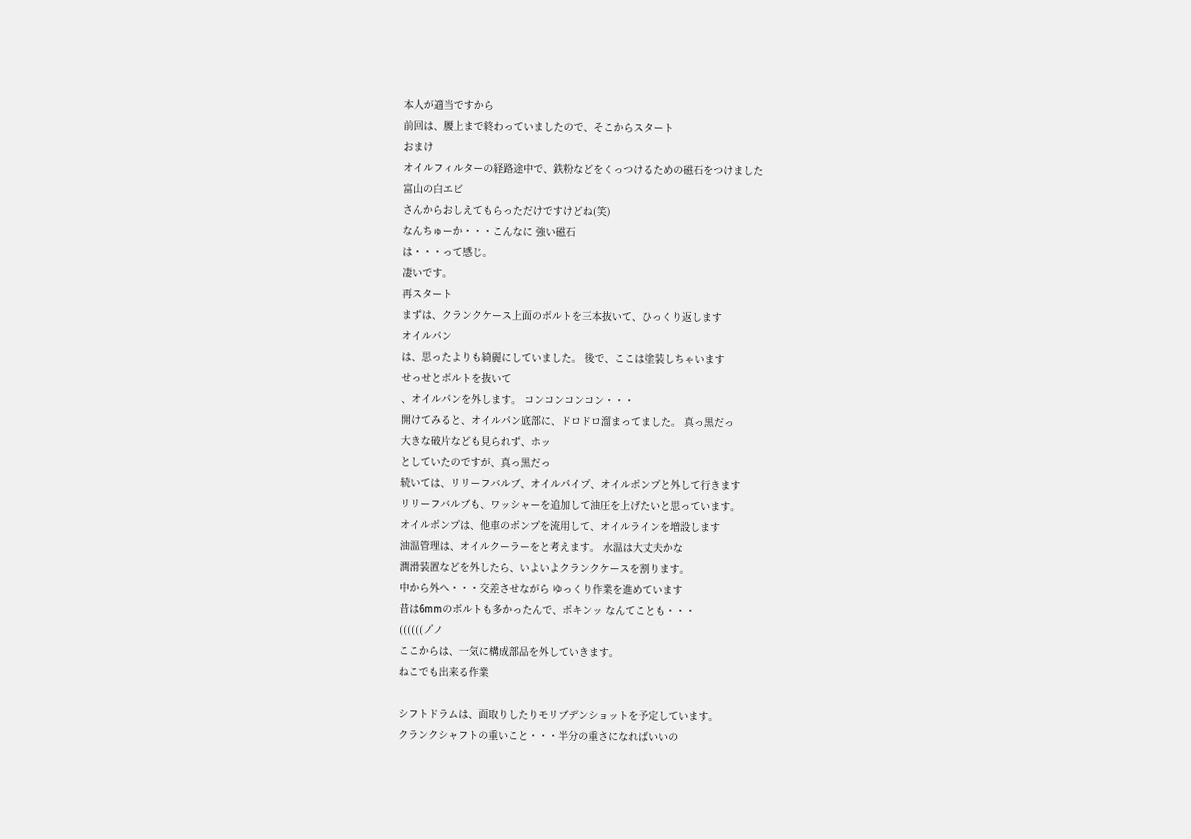本人が適当ですから
前回は、腰上まで終わっていましたので、そこからスタート
おまけ
オイルフィルターの経路途中で、鉄粉などをくっつけるための磁石をつけました
富山の白エビ
さんからおしえてもらっただけですけどね(笑)
なんちゅーか・・・こんなに 強い磁石
は・・・って感じ。
凄いです。
再スタート
まずは、クランクケース上面のボルトを三本抜いて、ひっくり返します
オイルパン
は、思ったよりも綺麗にしていました。 後で、ここは塗装しちゃいます
せっせとボルトを抜いて
、オイルパンを外します。 コンコンコンコン・・・
開けてみると、オイルパン底部に、ドロドロ溜まってました。 真っ黒だっ
大きな破片なども見られず、ホッ
としていたのですが、真っ黒だっ
続いては、リリーフバルブ、オイルパイプ、オイルポンプと外して行きます
リリーフバルブも、ワッシャーを追加して油圧を上げたいと思っています。
オイルポンプは、他車のポンプを流用して、オイルラインを増設します
油温管理は、オイルクーラーをと考えます。 水温は大丈夫かな
潤滑装置などを外したら、いよいよクランクケースを割ります。
中から外へ・・・交差させながら ゆっくり作業を進めています
昔は6mmのボルトも多かったんで、ポキンッ なんてことも・・・
((((((ノ゚ノ
ここからは、一気に構成部品を外していきます。
ねこでも出来る作業

シフトドラムは、面取りしたりモリブデンショットを予定しています。
クランクシャフトの重いこと・・・半分の重さになればいいの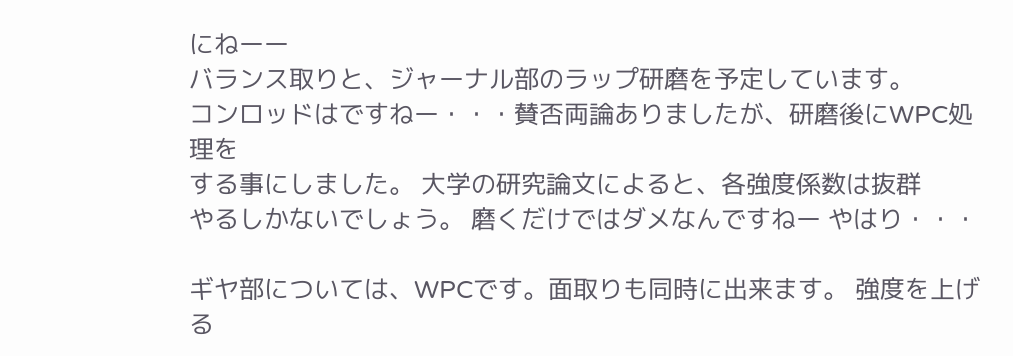にねーー
バランス取りと、ジャーナル部のラップ研磨を予定しています。
コンロッドはですねー・・・賛否両論ありましたが、研磨後にWPC処理を
する事にしました。 大学の研究論文によると、各強度係数は抜群
やるしかないでしょう。 磨くだけではダメなんですねー やはり・・・

ギヤ部については、WPCです。面取りも同時に出来ます。 強度を上げる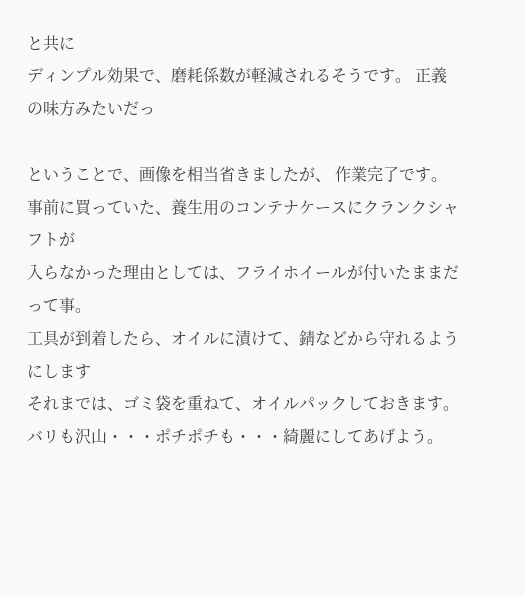と共に
ディンプル効果で、磨耗係数が軽減されるそうです。 正義の味方みたいだっ

ということで、画像を相当省きましたが、 作業完了です。
事前に買っていた、養生用のコンテナケースにクランクシャフトが
入らなかった理由としては、フライホイールが付いたままだって事。
工具が到着したら、オイルに漬けて、錆などから守れるようにします
それまでは、ゴミ袋を重ねて、オイルパックしておきます。
バリも沢山・・・ポチポチも・・・綺麗にしてあげよう。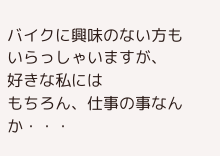バイクに興味のない方もいらっしゃいますが、
好きな私には
もちろん、仕事の事なんか・・・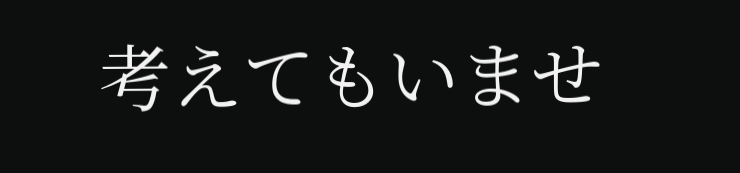考えてもいませ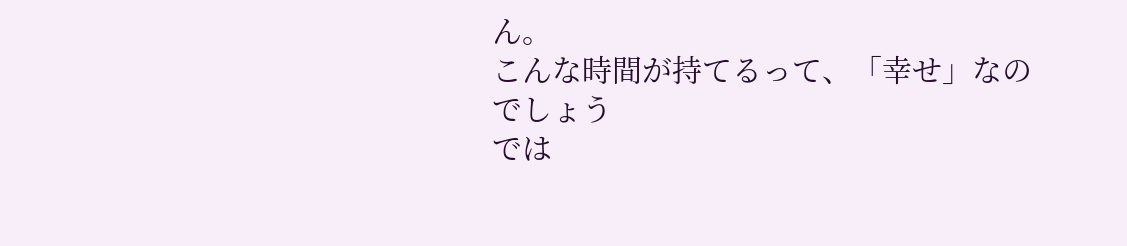ん。
こんな時間が持てるって、「幸せ」なのでしょう
では